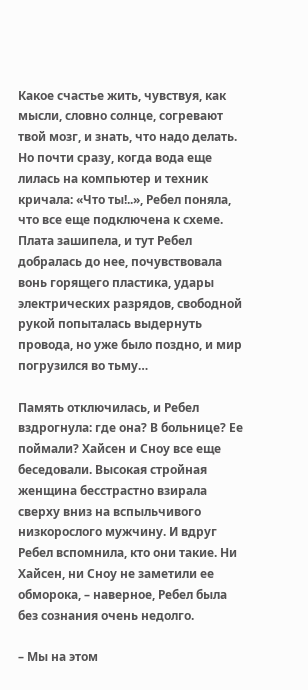Какое счастье жить, чувствуя, как мысли, словно солнце, согревают твой мозг, и знать, что надо делать. Но почти сразу, когда вода еще лилась на компьютер и техник кричала: «Что ты!..», Ребел поняла, что все еще подключена к схеме. Плата зашипела, и тут Ребел добралась до нее, почувствовала вонь горящего пластика, удары электрических разрядов, свободной рукой попыталась выдернуть провода, но уже было поздно, и мир погрузился во тьму…

Память отключилась, и Ребел вздрогнула: где она? В больнице? Ее поймали? Хайсен и Сноу все еще беседовали. Высокая стройная женщина бесстрастно взирала сверху вниз на вспыльчивого низкорослого мужчину. И вдруг Ребел вспомнила, кто они такие. Ни Хайсен, ни Сноу не заметили ее обморока, – наверное, Ребел была без сознания очень недолго.

– Мы на этом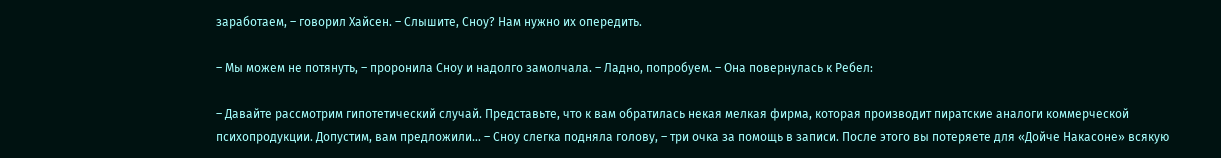заработаем, – говорил Хайсен. – Слышите, Сноу? Нам нужно их опередить.

– Мы можем не потянуть, – проронила Сноу и надолго замолчала. – Ладно, попробуем. – Она повернулась к Ребел:

– Давайте рассмотрим гипотетический случай. Представьте, что к вам обратилась некая мелкая фирма, которая производит пиратские аналоги коммерческой психопродукции. Допустим, вам предложили… – Сноу слегка подняла голову, – три очка за помощь в записи. После этого вы потеряете для «Дойче Накасоне» всякую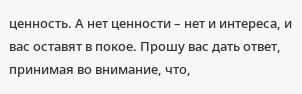ценность. А нет ценности – нет и интереса, и вас оставят в покое. Прошу вас дать ответ, принимая во внимание, что,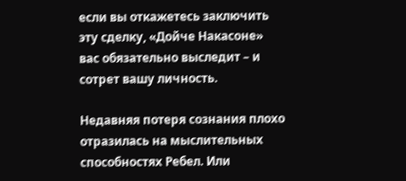если вы откажетесь заключить эту сделку, «Дойче Накасоне» вас обязательно выследит – и сотрет вашу личность.

Недавняя потеря сознания плохо отразилась на мыслительных способностях Ребел. Или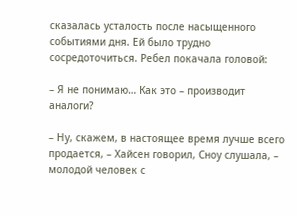сказалась усталость после насыщенного событиями дня. Ей было трудно сосредоточиться. Ребел покачала головой:

– Я не понимаю… Как это – производит аналоги?

– Ну, скажем, в настоящее время лучше всего продается, – Хайсен говорил, Сноу слушала, – молодой человек с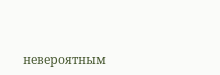невероятным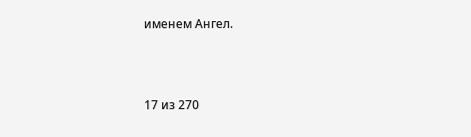именем Ангел.



17 из 270